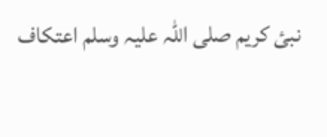نبئ کریم صلی اللہ علیہ وسلم اعتکاف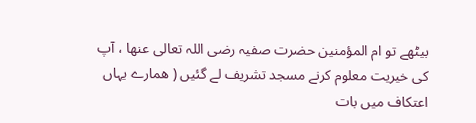بیٹھے تو ام المؤمنین حضرت صفیہ رضی اللہ تعالی عنھا ، آپ کی خیریت معلوم کرنے مسجد تشریف لے گئیں ( ھمارے یہاں اعتکاف میں بات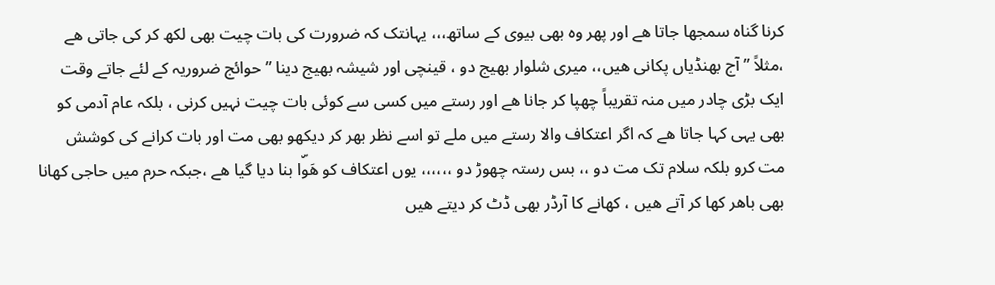کرنا گناہ سمجھا جاتا ھے اور پھر وہ بھی بیوی کے ساتھ،،، یہانتک کہ ضرورت کی بات چیت بھی لکھ کر کی جاتی ھے ،مثلاً ” آج بھنڈیاں پکانی ھیں،، میری شلوار بھیج دو ، قینچی اور شیشہ بھیج دینا ” حوائج ضروریہ کے لئے جاتے وقت ایک بڑی چادر میں منہ تقریباً چھپا کر جانا ھے اور رستے میں کسی سے کوئی بات چیت نہیں کرنی ، بلکہ عام آدمی کو بھی یہی کہا جاتا ھے کہ اگر اعتکاف والا رستے میں ملے تو اسے نظر بھر کر دیکھو بھی مت اور بات کرانے کی کوشش مت کرو بلکہ سلام تک مت دو ،، بس رستہ چھوڑ دو ،،،،،، یوں اعتکاف کو ھَوۜا بنا دیا گیا ھے ،جبکہ حرم میں حاجی کھانا بھی باھر کھا کر آتے ھیں ، کھانے کا آرڈر بھی ڈٹ کر دیتے ھیں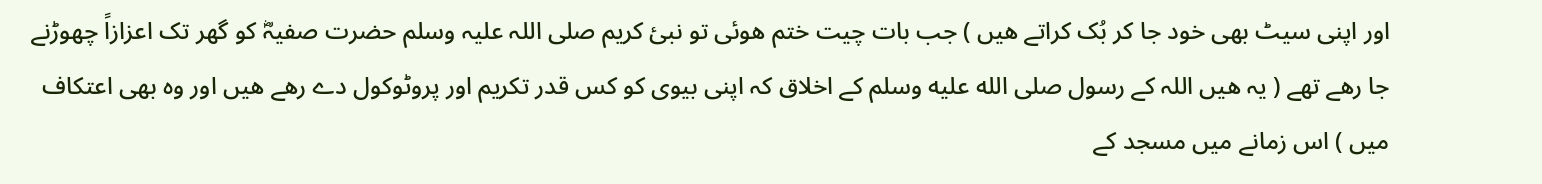اور اپنی سیٹ بھی خود جا کر بُک کراتے ھیں ) جب بات چیت ختم ھوئی تو نبئ کریم صلی اللہ علیہ وسلم حضرت صفیہؓ کو گھر تک اعزازاً چھوڑنے جا رھے تھے ( یہ ھیں اللہ کے رسول صلى الله عليه وسلم کے اخلاق کہ اپنی بیوی کو کس قدر تکریم اور پروٹوکول دے رھے ھیں اور وہ بھی اعتکاف میں ) اس زمانے میں مسجد کے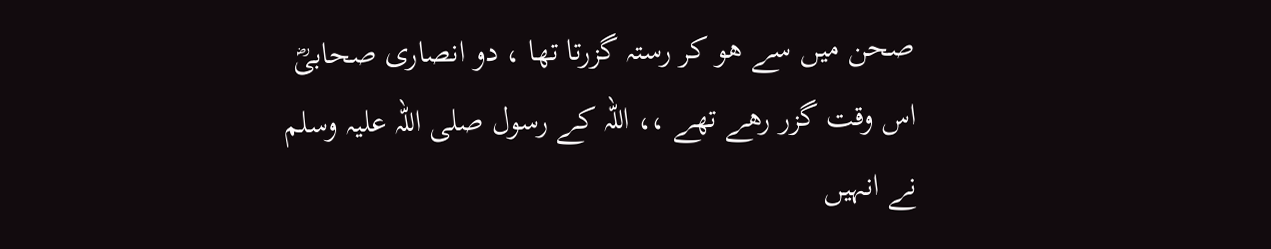صحن میں سے ھو کر رستہ گزرتا تھا ، دو انصاری صحابیؓ اس وقت گزر رھے تھے ،، اللہ کے رسول صلی اللہ علیہ وسلم نے انہیں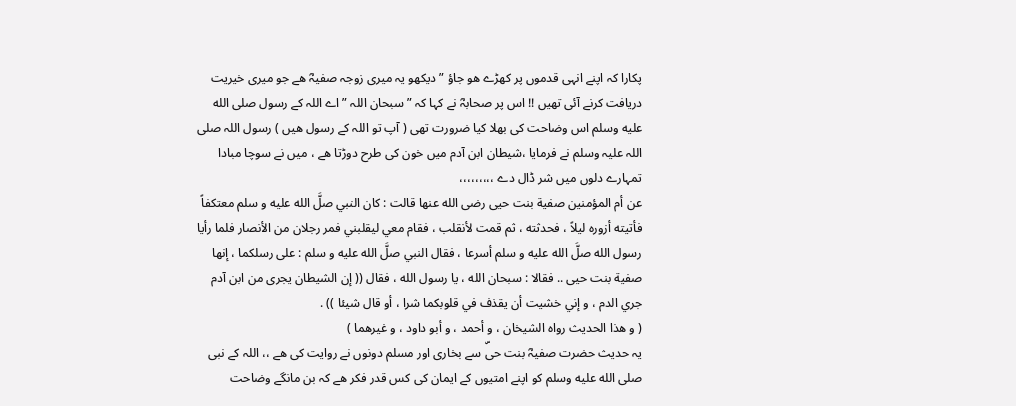پکارا کہ اپنے انہی قدموں پر کھڑے ھو جاؤ ” دیکھو یہ میری زوجہ صفیہؓ ھے جو میری خیریت دریافت کرنے آئی تھیں !! اس پر صحابہؓ نے کہا کہ ” سبحان اللہ ” اے اللہ کے رسول صلى الله عليه وسلم اس وضاحت کی بھلا کیا ضرورت تھی ( آپ تو اللہ کے رسول ھیں ) رسول اللہ صلی اللہ علیہ وسلم نے فرمایا ،شیطان ابن آدم میں خون کی طرح دوڑتا ھے ، میں نے سوچا مبادا تمہارے دلوں میں شر ڈال دے ،،،،،،،،،
عن أم المؤمنين صفية بنت حيى رضى الله عنها قالت : كان النبي صلَّ الله عليه و سلم معتكفاً فأتيته أزوره ليلاً ، فحدثته ، ثم قمت لأنقلب ، فقام معي ليقلبني فمر رجلان من الأنصار فلما رأيا رسول الله صلَّ الله عليه و سلم أسرعا ، فقال النبي صلَّ الله عليه و سلم : على رسلكما ، إنها صفية بنت حيى .. فقالا : سبحان الله ، يا رسول الله ، فقال (( إن الشيطان يجرى من ابن آدم جري الدم ، و إني خشيت أن يقذف في قلوبكما شرا ، أو قال شيئا )) .
( و هذا الحديث رواه الشيخان ، و أحمد ، و أبو داود ، و غيرهما )
یہ حدیث حضرت صفیہؓ بنت حیۜ سے بخاری اور مسلم دونوں نے روایت کی ھے ،، اللہ کے نبی صلى الله عليه وسلم کو اپنے امتیوں کے ایمان کی کس قدر فکر ھے کہ بن مانگے وضاحت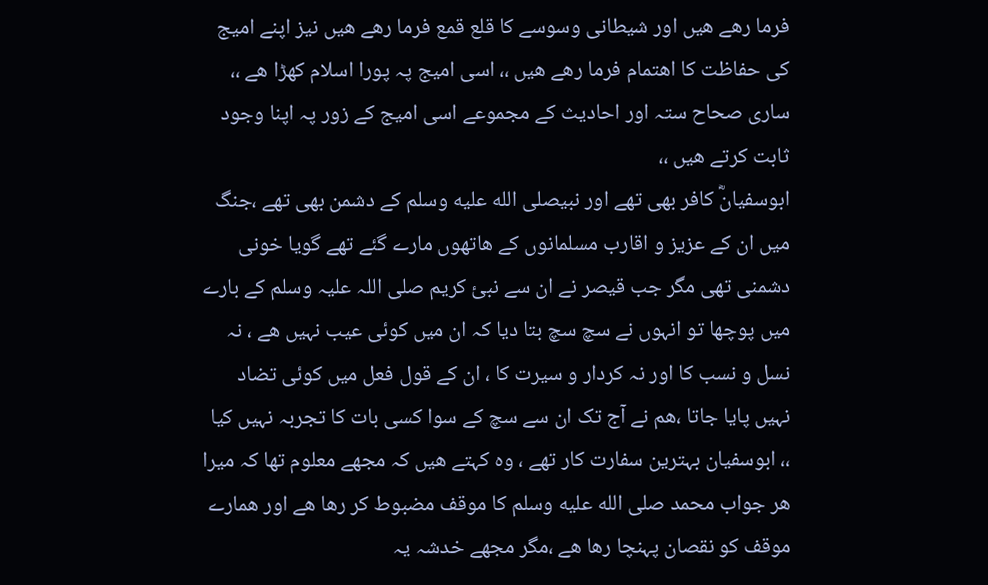فرما رھے ھیں اور شیطانی وسوسے کا قلع قمع فرما رھے ھیں نیز اپنے امیج کی حفاظت کا اھتمام فرما رھے ھیں ،، اسی امیج پہ پورا اسلام کھڑا ھے ،، ساری صحاح ستہ اور احادیث کے مجموعے اسی امیج کے زور پہ اپنا وجود ثابت کرتے ھیں ،،
ابوسفیانؓ کافر بھی تھے اور نبیصلى الله عليه وسلم کے دشمن بھی تھے ،جنگ میں ان کے عزیز و اقارب مسلمانوں کے ھاتھوں مارے گئے تھے گویا خونی دشمنی تھی مگر جب قیصر نے ان سے نبئ کریم صلی اللہ علیہ وسلم کے بارے میں پوچھا تو انہوں نے سچ سچ بتا دیا کہ ان میں کوئی عیب نہیں ھے ، نہ نسل و نسب کا اور نہ کردار و سیرت کا ، ان کے قول فعل میں کوئی تضاد نہیں پایا جاتا ،ھم نے آج تک ان سے سچ کے سوا کسی بات کا تجربہ نہیں کیا ،، ابوسفیان بہترین سفارت کار تھے ، وہ کہتے ھیں کہ مجھے معلوم تھا کہ میرا ھر جواب محمد صلى الله عليه وسلم کا موقف مضبوط کر رھا ھے اور ھمارے موقف کو نقصان پہنچا رھا ھے ،مگر مجھے خدشہ یہ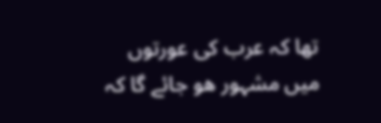تھا کہ عرب کی عورتوں میں مشہور ھو جائے گا کہ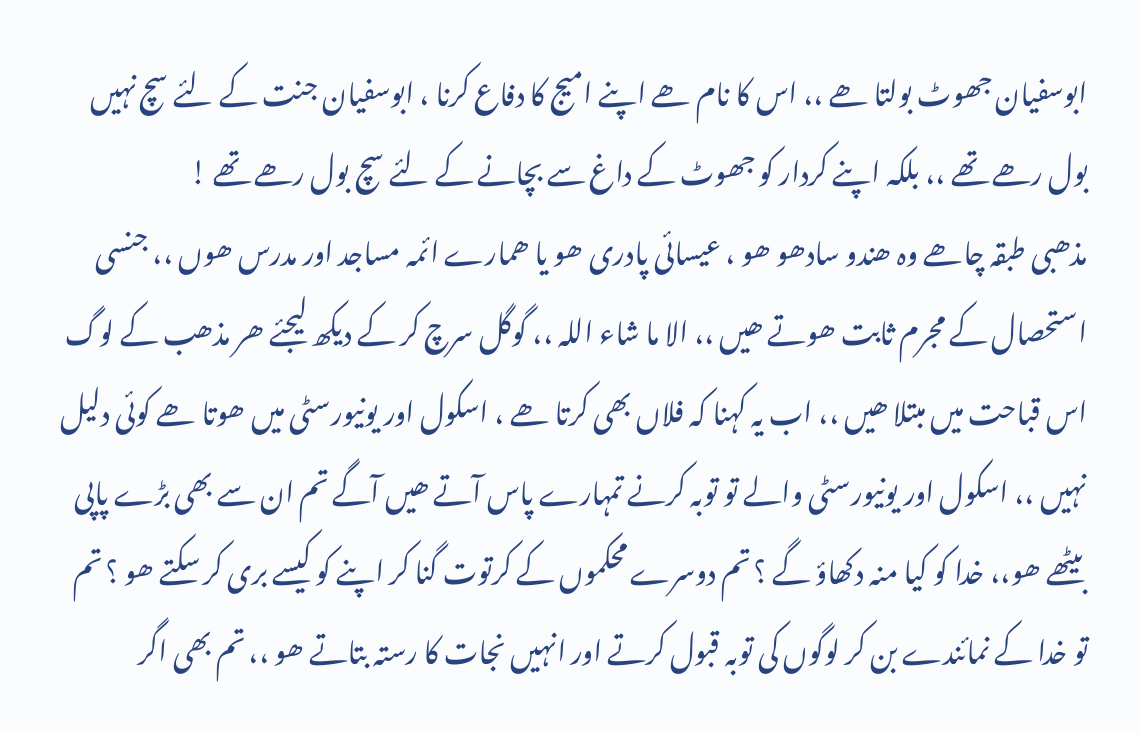ابوسفیان جھوٹ بولتا ھے ،، اس کا نام ھے اپنے امیج کا دفاع کرنا ، ابوسفیان جنت کے لئے سچ نہیں بول رھے تھے ،، بلکہ اپنے کردار کو جھوٹ کے داغ سے بچانے کے لئے سچ بول رھے تھے !
مذھبی طبقہ چاھے وہ ھندو سادھو ھو ، عیسائی پادری ھو یا ھمارے ائمہ مساجد اور مدرس ھوں ،، جنسی استحصال کے مجرم ثابت ھوتے ھیں ،، الا ما شاء اللہ ،، گوگل سرچ کر کے دیکھ لیجئے ھر مذھب کے لوگ اس قباحت میں مبتلا ھیں ،، اب یہ کہنا کہ فلاں بھی کرتا ھے ، اسکول اور یونیورسٹی میں ھوتا ھے کوئی دلیل نہیں ،، اسکول اور یونیورسٹی والے تو توبہ کرنے تمہارے پاس آتے ھیں آگے تم ان سے بھی بڑے پاپی بیٹھے ھو،، خدا کو کیا منہ دکھاؤ گے ؟ تم دوسرے محکموں کے کرتوت گنا کر اپنے کو کیسے بری کر سکتے ھو ؟ تم تو خدا کے نمائندے بن کر لوگوں کی توبہ قبول کرتے اور انہیں نجات کا رستہ بتاتے ھو ،، تم بھی اگر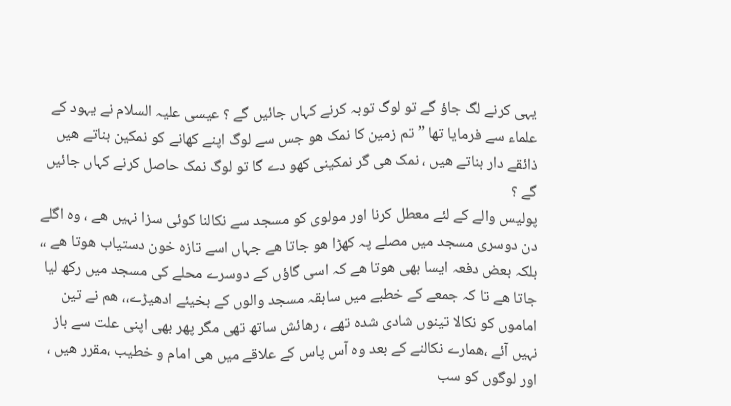یہی کرنے لگ جاؤ گے تو لوگ توبہ کرنے کہاں جائیں گے ؟ عیسی علیہ السلام نے یہود کے علماء سے فرمایا تھا ” تم زمین کا نمک ھو جس سے لوگ اپنے کھانے کو نمکین بناتے ھیں ذائقے دار بناتے ھیں ، نمک ھی گر نمکینی کھو دے گا تو لوگ نمک حاصل کرنے کہاں جائیں گے ؟
پولیس والے کے لئے معطل کرنا اور مولوی کو مسجد سے نکالنا کوئی سزا نہیں ھے ، وہ اگلے دن دوسری مسجد میں مصلے پہ کھڑا ھو جاتا ھے جہاں اسے تازہ خون دستیاب ھوتا ھے ،، بلکہ بعض دفعہ ایسا بھی ھوتا ھے کہ اسی گاؤں کے دوسرے محلے کی مسجد میں رکھ لیا جاتا ھے تا کہ جمعے کے خطبے میں سابقہ مسجد والوں کے بخیئے ادھیڑے،، ھم نے تین اماموں کو نکالا تینوں شادی شدہ تھے ، رھائش ساتھ تھی مگر پھر بھی اپنی علت سے باز نہیں آئے ،ھمارے نکالنے کے بعد وہ آس پاس کے علاقے میں ھی امام و خطیب ،مقرر ھیں ، اور لوگوں کو سب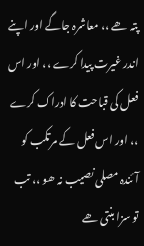پتہ ھے ،، معاشرہ جاگے اور اپنے اندر غیرت پیدا کرے ،، اور اس فعل کی قباحت کا ادراک کرے ،، اور اس فعل کے مرتکب کو آئندہ مصلی نصیب نہ ھو ،، تب تو سزا بنتی ھے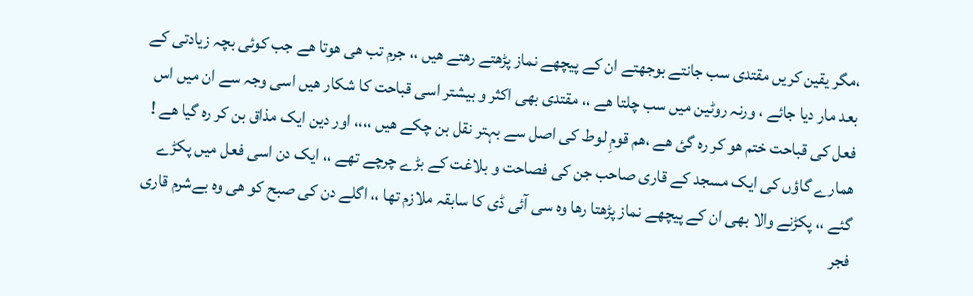،مگر یقین کریں مقتدی سب جانتے بوجھتے ان کے پیچھے نماز پڑھتے رھتے ھیں ،، جرم تب ھی ھوتا ھے جب کوئی بچہ زیادتی کے بعد مار دیا جائے ، ورنہ روٹین میں سب چلتا ھے ،، مقتدی بھی اکثر و بیشتر اسی قباحت کا شکار ھیں اسی وجہ سے ان میں اس فعل کی قباحت ختم ھو کر رہ گئ ھے ،ھم قومِ لوط کی اصل سے بہتر نقل بن چکے ھیں ،،،، اور دین ایک مذاق بن کر رہ گیا ھے !
ھمارے گاؤں کی ایک مسجد کے قاری صاحب جن کی فصاحت و بلاغت کے بڑے چرچے تھے ،، ایک دن اسی فعل میں پکڑے گئے ،، پکڑنے والا بھی ان کے پیچھے نماز پڑھتا رھا وہ سی آئی ڈی کا سابقہ ملازم تھا ،، اگلے دن کی صبح کو ھی وہ بےشرم قاری فجر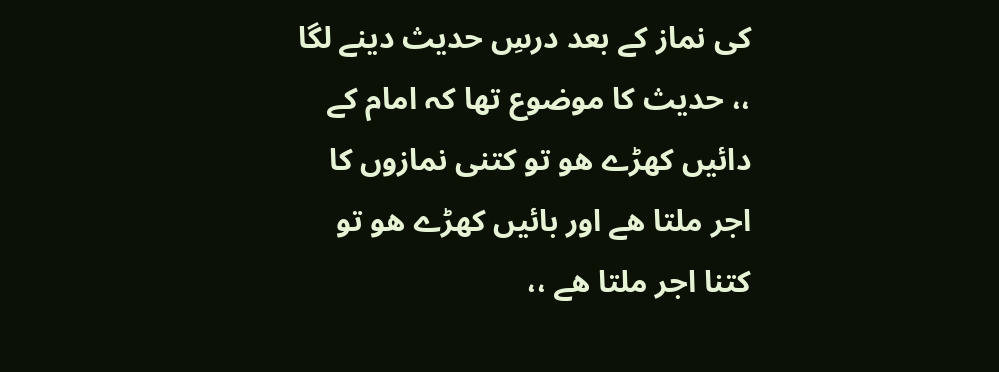کی نماز کے بعد درسِ حدیث دینے لگا ،، حدیث کا موضوع تھا کہ امام کے دائیں کھڑے ھو تو کتنی نمازوں کا اجر ملتا ھے اور بائیں کھڑے ھو تو کتنا اجر ملتا ھے ،،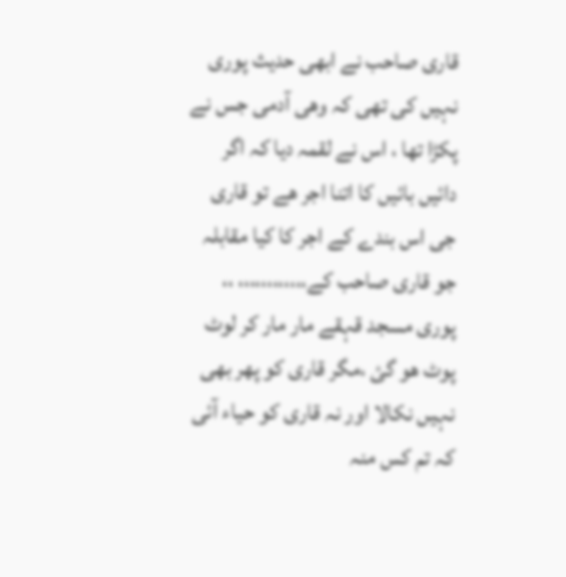قاری صاحب نے ابھی حدیث پوری نہیں کی تھی کہ وھی آدمی جس نے پکڑا تھا ، اس نے لقمہ دیا کہ اگر دائیں بائیں کا اتنا اجر ھے تو قاری جی اس بندے کے اجر کا کیا مقابلہ جو قاری صاحب کے،،،،،،،،،،،، ،، پوری مسجد قہقے مار مار کر لوٹ پوٹ ھو گئ ،مگر قاری کو پھر بھی نہیں نکالا اور نہ قاری کو حیاء آئی کہ تم کس منہ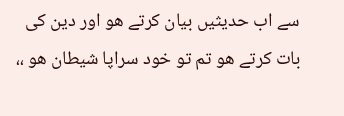سے اب حدیثیں بیان کرتے ھو اور دین کی بات کرتے ھو تم تو خود سراپا شیطان ھو ،،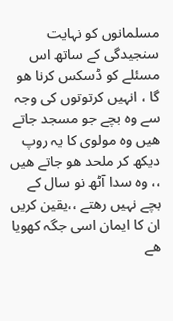مسلمانوں کو نہایت سنجیدگی کے ساتھ اس مسئلے کو ڈسکس کرنا ھو گا ، انہیں کرتوتوں کی وجہ سے وہ بچے جو مسجد جاتے ھیں وہ مولوی کا یہ روپ دیکھ کر ملحد ھو جاتے ھیں ،، وہ سدا آٹھ نو سال کے بچے نہیں رھتے ،،یقین کریں ان کا ایمان اسی جگہ کھویا ھے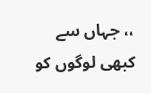،، جہاں سے کبھی لوگوں کو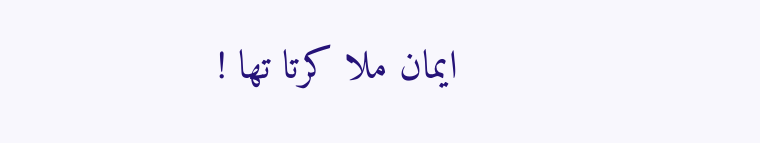ایمان ملا کرتا تھا !